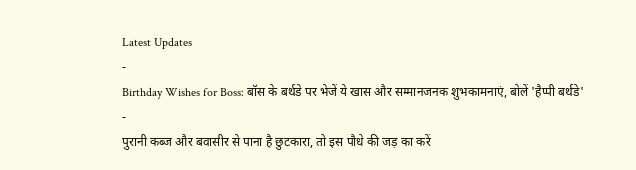Latest Updates
-
Birthday Wishes for Boss: बॉस के बर्थडे पर भेजें ये खास और सम्मानजनक शुभकामनाएं, बोलें 'हैप्पी बर्थडे' -
पुरानी कब्ज और बवासीर से पाना है छुटकारा, तो इस पौधे की जड़ का करें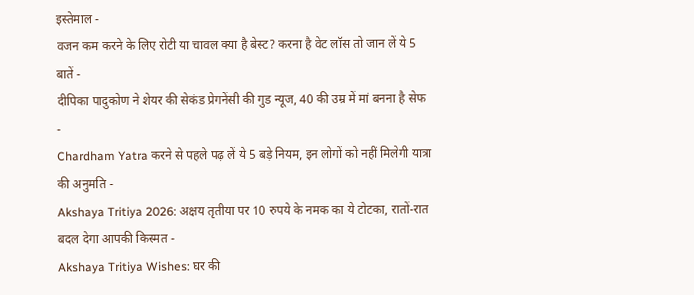इस्तेमाल -
वजन कम करने के लिए रोटी या चावल क्या है बेस्ट? करना है वेट लॉस तो जान लें ये 5 बातें -
दीपिका पादुकोण ने शेयर की सेकंड प्रेगनेंसी की गुड न्यूज, 40 की उम्र में मां बनना है सेफ -
Chardham Yatra करने से पहले पढ़ लें ये 5 बड़े नियम, इन लोगों को नहीं मिलेगी यात्रा की अनुमति -
Akshaya Tritiya 2026: अक्षय तृतीया पर 10 रुपये के नमक का ये टोटका, रातों-रात बदल देगा आपकी किस्मत -
Akshaya Tritiya Wishes: घर की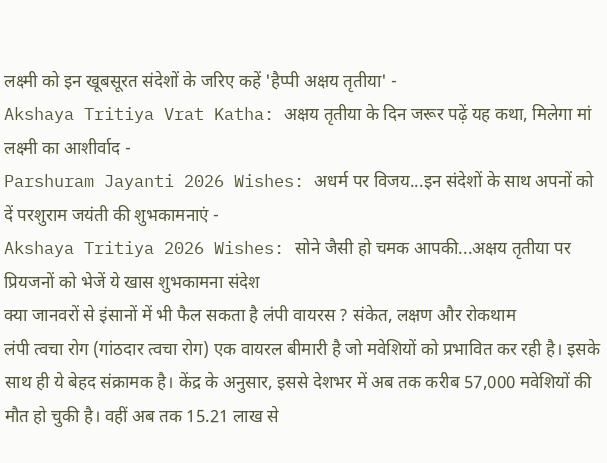लक्ष्मी को इन खूबसूरत संदेशों के जरिए कहें 'हैप्पी अक्षय तृतीया' -
Akshaya Tritiya Vrat Katha: अक्षय तृतीया के दिन जरूर पढ़ें यह कथा, मिलेगा मां लक्ष्मी का आशीर्वाद -
Parshuram Jayanti 2026 Wishes: अधर्म पर विजय...इन संदेशों के साथ अपनों को दें परशुराम जयंती की शुभकामनाएं -
Akshaya Tritiya 2026 Wishes: सोने जैसी हो चमक आपकी...अक्षय तृतीया पर प्रियजनों को भेजें ये खास शुभकामना संदेश
क्या जानवरों से इंसानों में भी फैल सकता है लंपी वायरस ? संकेत, लक्षण और रोकथाम
लंपी त्वचा रोग (गांठदार त्वचा रोग) एक वायरल बीमारी है जो मवेशियों को प्रभावित कर रही है। इसके साथ ही ये बेहद संक्रामक है। केंद्र के अनुसार, इससे देशभर में अब तक करीब 57,000 मवेशियों की मौत हो चुकी है। वहीं अब तक 15.21 लाख से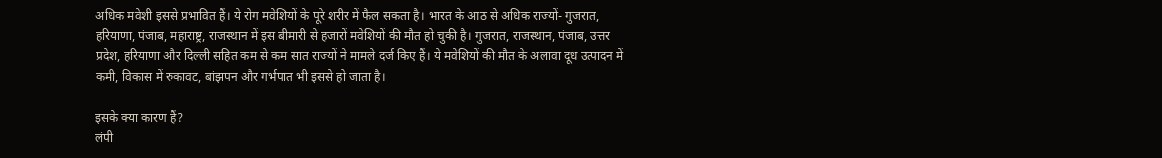अधिक मवेशी इससे प्रभावित हैं। ये रोग मवेशियों के पूरे शरीर में फैल सकता है। भारत के आठ से अधिक राज्यों- गुजरात, हरियाणा, पंजाब, महाराष्ट्र, राजस्थान में इस बीमारी से हजारों मवेशियों की मौत हो चुकी है। गुजरात, राजस्थान, पंजाब, उत्तर प्रदेश, हरियाणा और दिल्ली सहित कम से कम सात राज्यों ने मामले दर्ज किए हैं। ये मवेशियों की मौत के अलावा दूध उत्पादन में कमी, विकास में रुकावट, बांझपन और गर्भपात भी इससे हो जाता है।

इसके क्या कारण हैं?
लंपी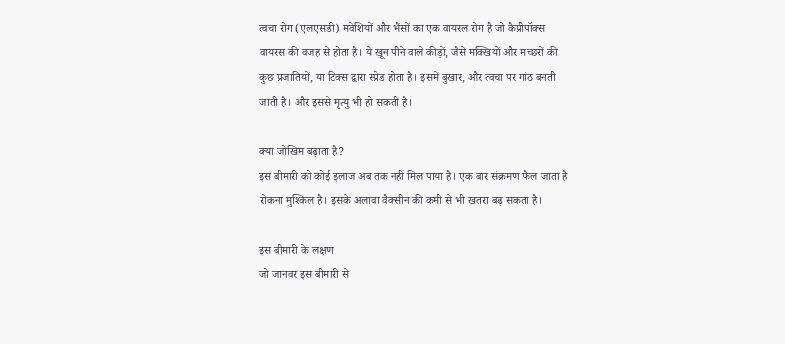त्वचा रोग (एलएसडी) मवेशियों और भैंसों का एक वायरल रोग है जो कैप्रीपॉक्स वायरस की वजह से होता है। ये खून पीने वाले कीड़ों, जैसे मक्खियों और मच्छरों की कुछ प्रजातियों, या टिक्स द्वारा स्प्रेड होता है। इसमें बुखार, और त्वचा पर गांठ बनती जाती है। और इससे मृत्यु भी हो सकती है।

क्या जोखिम बढ़ाता है?
इस बीमारी को कोई इलाज अब तक नहीं मिल पाया है। एक बार संक्रमण फैल जाता है रोकना मुश्किल है। इसके अलावा वैक्सीन की कमी से भी खतरा बढ़ सकता है।

इस बीमारी के लक्षण
जो जानवर इस बीमारी से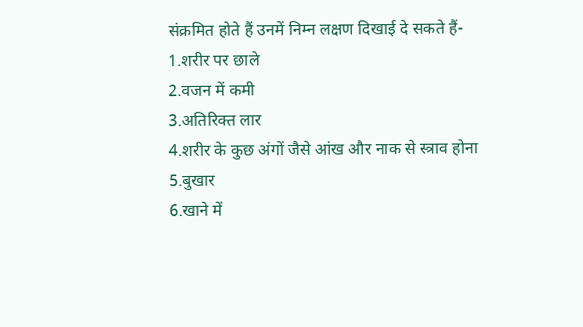संक्रमित होते हैं उनमें निम्न लक्षण दिखाई दे सकते हैं-
1.शरीर पर छाले
2.वजन में कमी
3.अतिरिक्त लार
4.शरीर के कुछ अंगों जैसे आंख और नाक से स्त्राव होना
5.बुखार
6.खाने में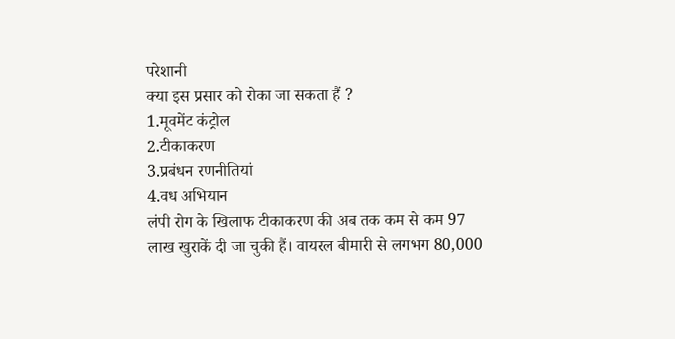परेशानी
क्या इस प्रसार को रोका जा सकता हैं ?
1.मूवमेंट कंट्रोल
2.टीकाकरण
3.प्रबंधन रणनीतियां
4.वध अभियान
लंपी रोग के खिलाफ टीकाकरण की अब तक कम से कम 97 लाख खुराकें दी जा चुकी हैं। वायरल बीमारी से लगभग 80,000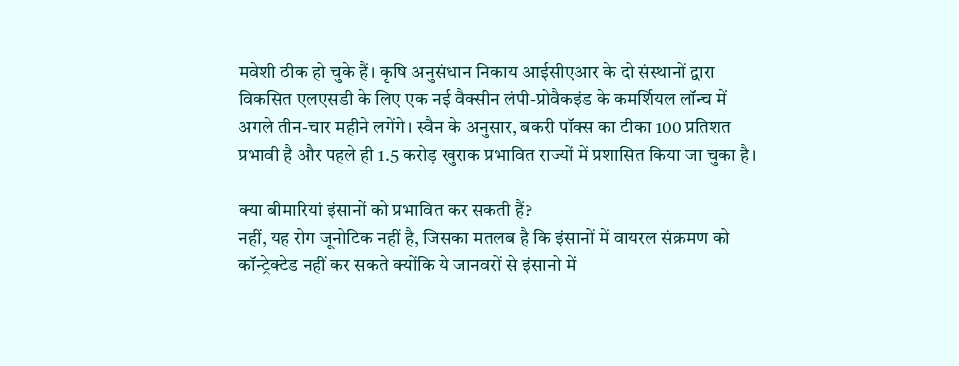मवेशी ठीक हो चुके हैं। कृषि अनुसंधान निकाय आईसीएआर के दो संस्थानों द्वारा विकसित एलएसडी के लिए एक नई वैक्सीन लंपी-प्रोवैकइंड के कमर्शियल लॉन्च में अगले तीन-चार महीने लगेंगे। स्वैन के अनुसार, बकरी पॉक्स का टीका 100 प्रतिशत प्रभावी है और पहले ही 1.5 करोड़ खुराक प्रभावित राज्यों में प्रशासित किया जा चुका है।

क्या बीमारियां इंसानों को प्रभावित कर सकती हैं?
नहीं, यह रोग जूनोटिक नहीं है, जिसका मतलब है कि इंसानों में वायरल संक्रमण को कॉन्ट्रेक्टेड नहीं कर सकते क्योंकि ये जानवरों से इंसानो में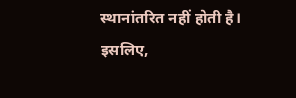स्थानांतरित नहीं होती है। इसलिए,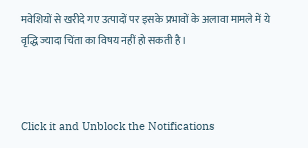मवेशियों से खरीदे गए उत्पादों पर इसके प्रभावों के अलावा मामले में ये वृद्धि ज्यादा चिंता का विषय नहीं हो सकती है।



Click it and Unblock the Notifications